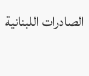الصادرات اللبنانية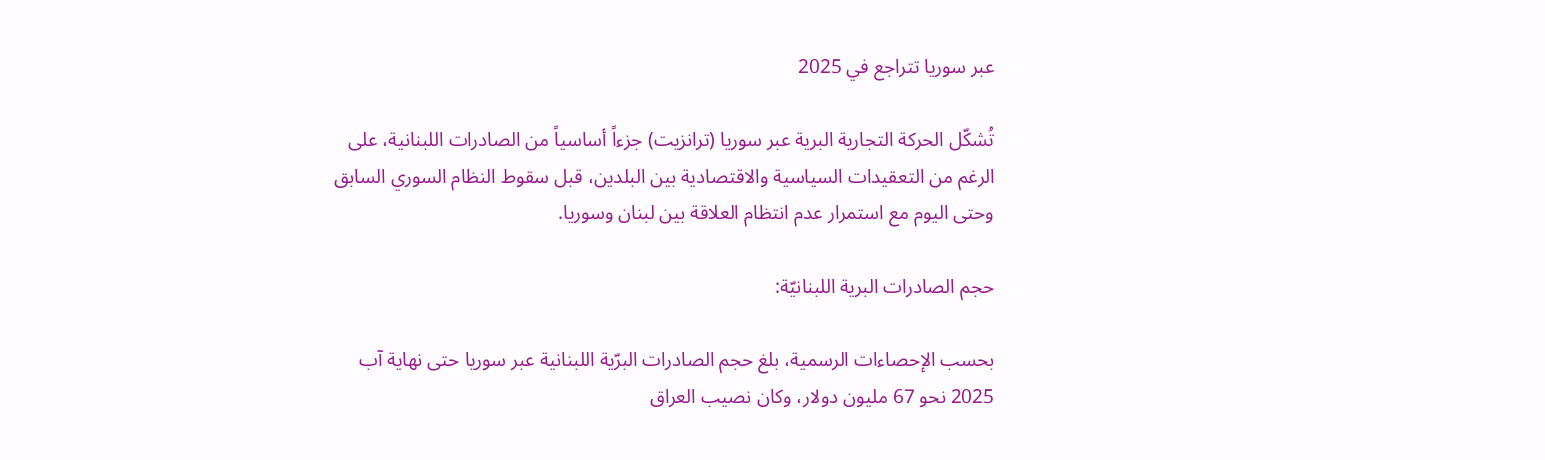عبر سوريا تتراجع في 2025

تُشكّل الحركة التجارية البرية عبر سوريا (ترانزيت) جزءاً أساسياً من الصادرات اللبنانية، على الرغم من التعقيدات السياسية والاقتصادية بين البلدين، قبل سقوط النظام السوري السابق وحتى اليوم مع استمرار عدم انتظام العلاقة بين لبنان وسوريا.

حجم الصادرات البرية اللبنانيّة:

بحسب الإحصاءات الرسمية، بلغ حجم الصادرات البرّية اللبنانية عبر سوريا حتى نهاية آب 2025 نحو 67 مليون دولار، وكان نصيب العراق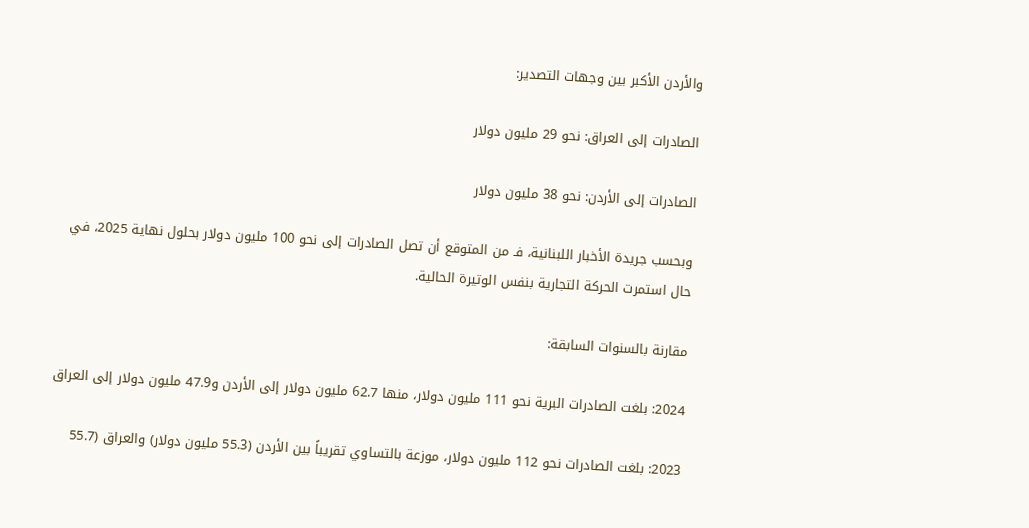والأردن الأكبر بين وجهات التصدير:

الصادرات إلى العراق: نحو 29 مليون دولار

الصادرات إلى الأردن: نحو 38 مليون دولار

وبحسب جريدة الأخبار اللبنانية، فـ من المتوقع أن تصل الصادرات إلى نحو 100 مليون دولار بحلول نهاية 2025، في حال استمرت الحركة التجارية بنفس الوتيرة الحالية.

مقارنة بالسنوات السابقة:

2024: بلغت الصادرات البرية نحو 111 مليون دولار، منها 62.7 مليون دولار إلى الأردن و47.9 مليون دولار إلى العراق

2023: بلغت الصادرات نحو 112 مليون دولار، موزعة بالتساوي تقريباً بين الأردن (55.3 مليون دولار) والعراق (55.7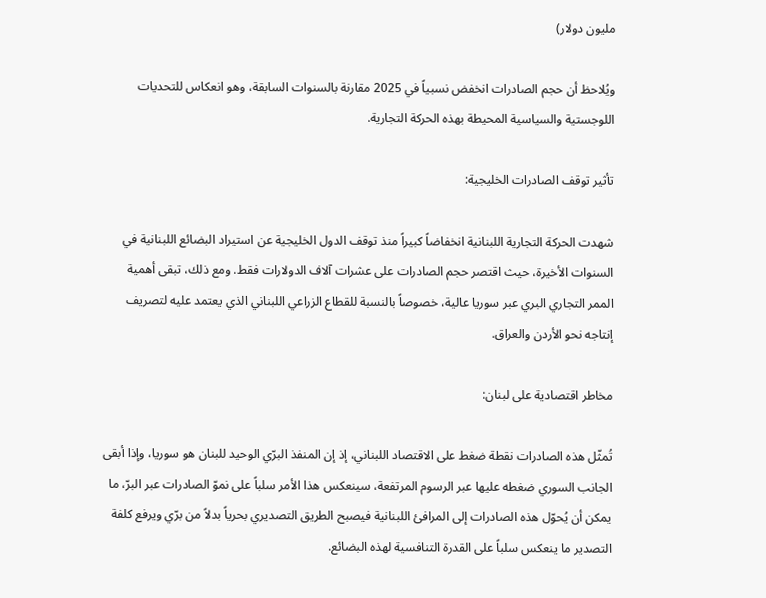مليون دولار)

ويُلاحظ أن حجم الصادرات انخفض نسبياً في 2025 مقارنة بالسنوات السابقة، وهو انعكاس للتحديات اللوجستية والسياسية المحيطة بهذه الحركة التجارية.

تأثير توقف الصادرات الخليجية:

شهدت الحركة التجارية اللبنانية انخفاضاً كبيراً منذ توقف الدول الخليجية عن استيراد البضائع اللبنانية في السنوات الأخيرة، حيث اقتصر حجم الصادرات على عشرات آلاف الدولارات فقط. ومع ذلك، تبقى أهمية الممر التجاري البري عبر سوريا عالية، خصوصاً بالنسبة للقطاع الزراعي اللبناني الذي يعتمد عليه لتصريف إنتاجه نحو الأردن والعراق.

مخاطر اقتصادية على لبنان:

تُمثّل هذه الصادرات نقطة ضغط على الاقتصاد اللبناني، إذ إن المنفذ البرّي الوحيد للبنان هو سوريا، وإذا أبقى الجانب السوري ضغطه عليها عبر الرسوم المرتفعة، سينعكس هذا الأمر سلباً على نموّ الصادرات عبر البرّ، ما يمكن أن يُحوّل هذه الصادرات إلى المرافئ اللبنانية فيصبح الطريق التصديري بحرياً بدلاً من برّي ويرفع كلفة التصدير ما ينعكس سلباً على القدرة التنافسية لهذه البضائع.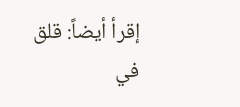إقرأ أيضاً: قلق في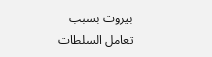بيروت بسبب تعامل السلطات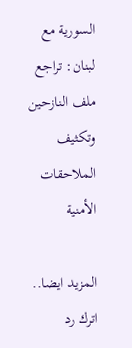السورية مع لبنان: تراجع ملف النازحين وتكثيف الملاحقات الأمنية

المزيد ايضا..
اترك رد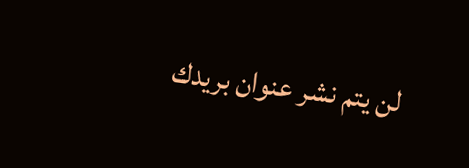لن يتم نشر عنوان بريدك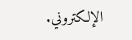الإلكتروني.